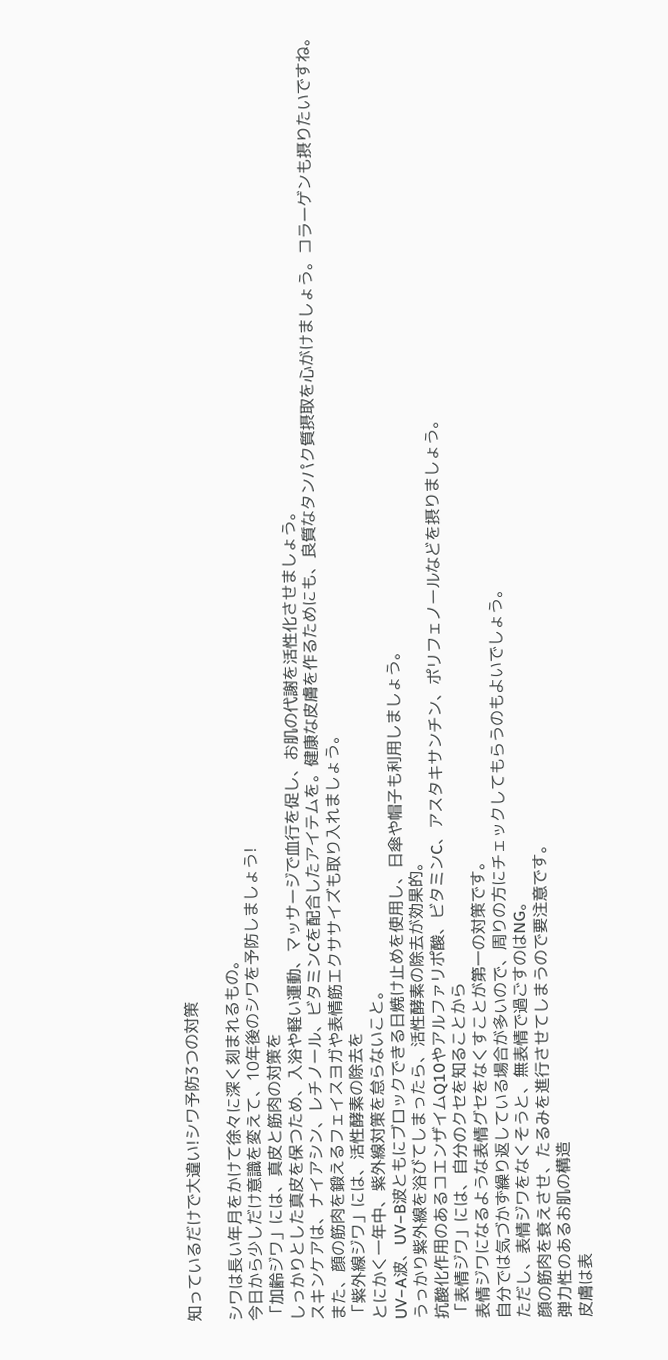知っているだけで大違い!シワ予防3つの対策

シワは長い年月をかけて徐々に深く刻まれるもの。
今日から少しだけ意識を変えて、10年後のシワを予防しましょう!
「加齢ジワ」には、真皮と筋肉の対策を
しっかりとした真皮を保つため、入浴や軽い運動、マッサージで血行を促し、お肌の代謝を活性化させましょう。
スキンケアは、ナイアシン、レチノール、ビタミンCを配合したアイテムを。健康な皮膚を作るためにも、良質なタンパク質摂取を心がけましょう。コラーゲンも摂りたいですね。
また、顔の筋肉を鍛えるフェイスヨガや表情筋エクササイズも取り入れましょう。
「紫外線ジワ」には、活性酵素の除去を
とにかく一年中、紫外線対策を怠らないこと。
UV−A波、UV−B波ともにブロックできる日焼け止めを使用し、日傘や帽子も利用しましょう。
うっかり紫外線を浴びてしまったら、活性酵素の除去が効果的。
抗酸化作用のあるコエンザイムQ10やアルファリポ酸、ビタミンC、アスタキサンチン、ポリフェノールなどを摂りましょう。
「表情ジワ」には、自分のクセを知ることから
表情ジワになるような表情グセをなくすことが第一の対策です。
自分では気づかず繰り返している場合が多いので、周りの方にチェックしてもらうのもよいでしょう。
ただし、表情ジワをなくそうと、無表情で過ごすのはNG。
顔の筋肉を衰えさせ、たるみを進行させてしまうので要注意です。
弾力性のあるお肌の構造
皮膚は表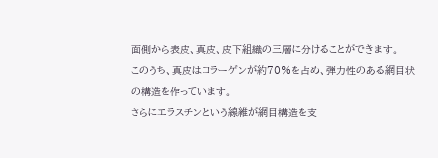面側から表皮、真皮、皮下組織の三層に分けることができます。
このうち、真皮はコラーゲンが約70%を占め、弾力性のある網目状の構造を作っています。
さらにエラスチンという線維が網目構造を支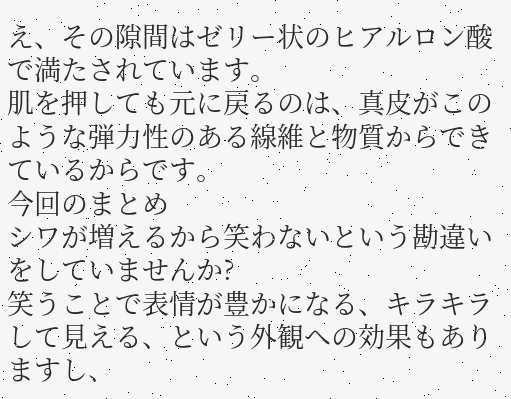え、その隙間はゼリー状のヒアルロン酸で満たされています。
肌を押しても元に戻るのは、真皮がこのような弾力性のある線維と物質からできているからです。
今回のまとめ
シワが増えるから笑わないという勘違いをしていませんか?
笑うことで表情が豊かになる、キラキラして見える、という外観への効果もありますし、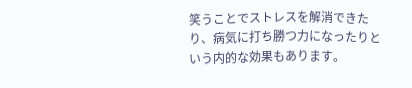笑うことでストレスを解消できたり、病気に打ち勝つ力になったりという内的な効果もあります。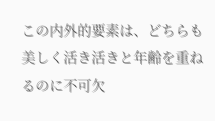この内外的要素は、どちらも美しく活き活きと年齢を重ねるのに不可欠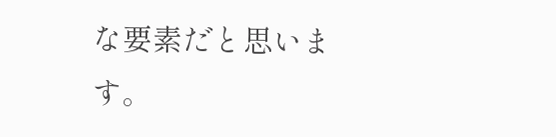な要素だと思います。